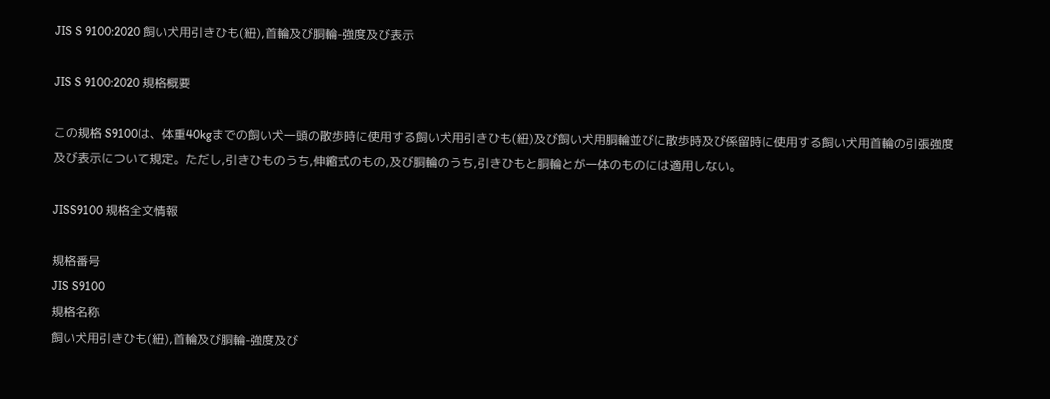JIS S 9100:2020 飼い犬用引きひも(紐),首輪及び胴輪-強度及び表示

JIS S 9100:2020 規格概要

この規格 S9100は、体重40kgまでの飼い犬一頭の散歩時に使用する飼い犬用引きひも(紐)及び飼い犬用胴輪並びに散歩時及び係留時に使用する飼い犬用首輪の引張強度及び表示について規定。ただし,引きひものうち,伸縮式のもの,及び胴輪のうち,引きひもと胴輪とが一体のものには適用しない。

JISS9100 規格全文情報

規格番号
JIS S9100
規格名称
飼い犬用引きひも(紐),首輪及び胴輪-強度及び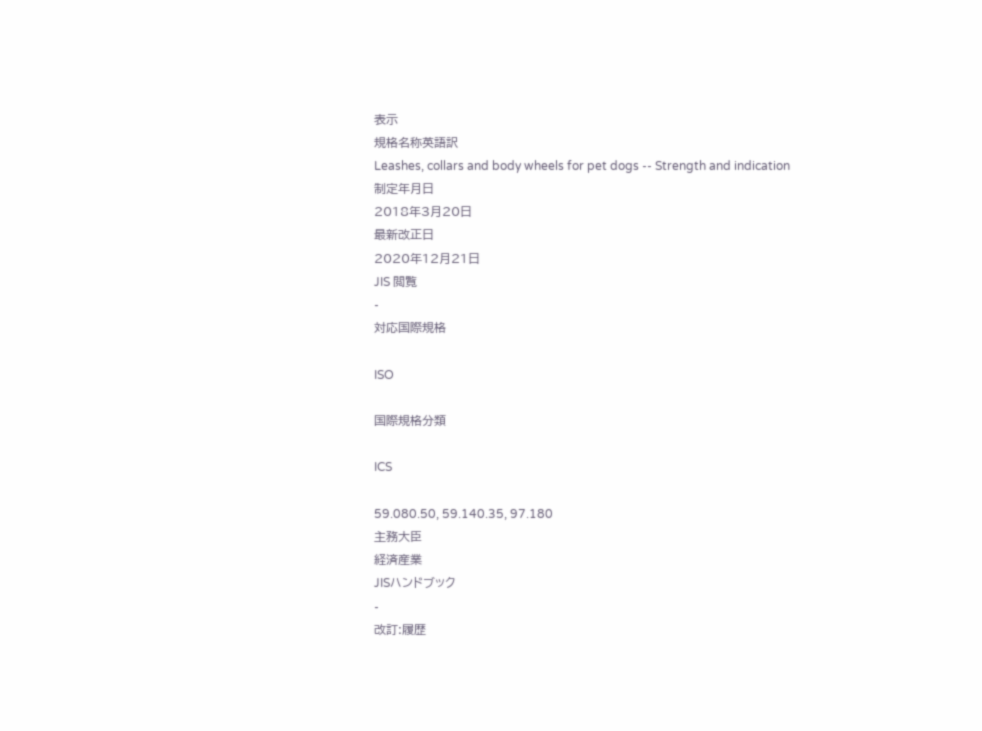表示
規格名称英語訳
Leashes, collars and body wheels for pet dogs -- Strength and indication
制定年月日
2018年3月20日
最新改正日
2020年12月21日
JIS 閲覧
‐
対応国際規格

ISO

国際規格分類

ICS

59.080.50, 59.140.35, 97.180
主務大臣
経済産業
JISハンドブック
‐
改訂:履歴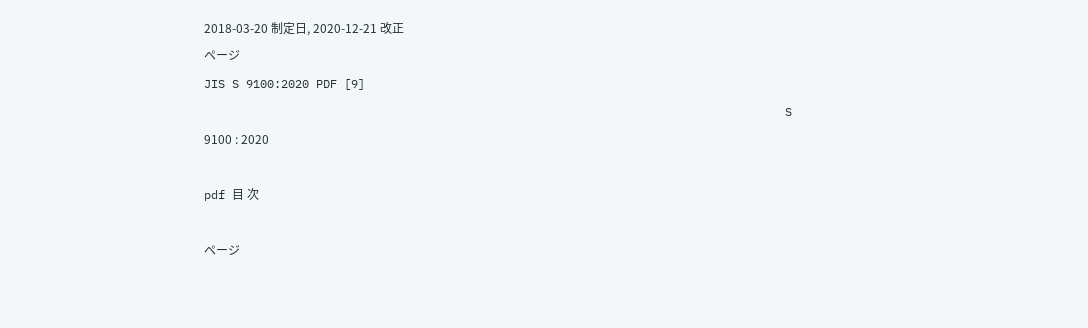2018-03-20 制定日, 2020-12-21 改正
ページ
JIS S 9100:2020 PDF [9]
                                                                                   S 9100 : 2020

pdf 目 次

ページ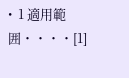•  1 適用範囲・・・・[1]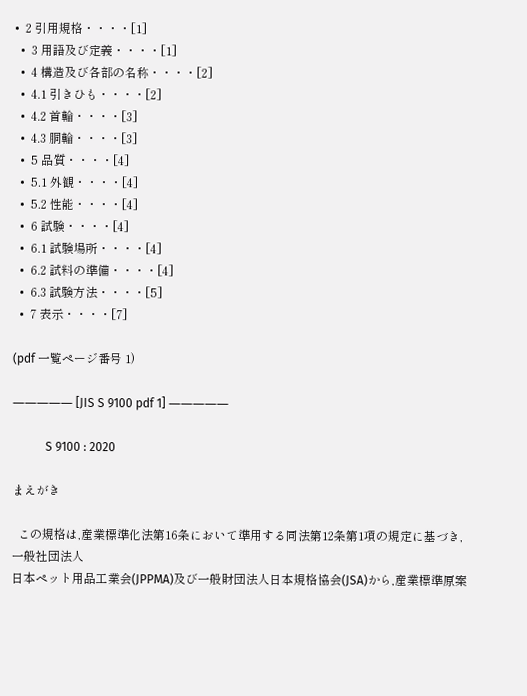•  2 引用規格・・・・[1]
  •  3 用語及び定義・・・・[1]
  •  4 構造及び各部の名称・・・・[2]
  •  4.1 引きひも・・・・[2]
  •  4.2 首輪・・・・[3]
  •  4.3 胴輪・・・・[3]
  •  5 品質・・・・[4]
  •  5.1 外観・・・・[4]
  •  5.2 性能・・・・[4]
  •  6 試験・・・・[4]
  •  6.1 試験場所・・・・[4]
  •  6.2 試料の準備・・・・[4]
  •  6.3 試験方法・・・・[5]
  •  7 表示・・・・[7]

(pdf 一覧ページ番号 1)

――――― [JIS S 9100 pdf 1] ―――――

           S 9100 : 2020

まえがき

  この規格は,産業標準化法第16条において準用する同法第12条第1項の規定に基づき,一般社団法人
日本ペット用品工業会(JPPMA)及び一般財団法人日本規格協会(JSA)から,産業標準原案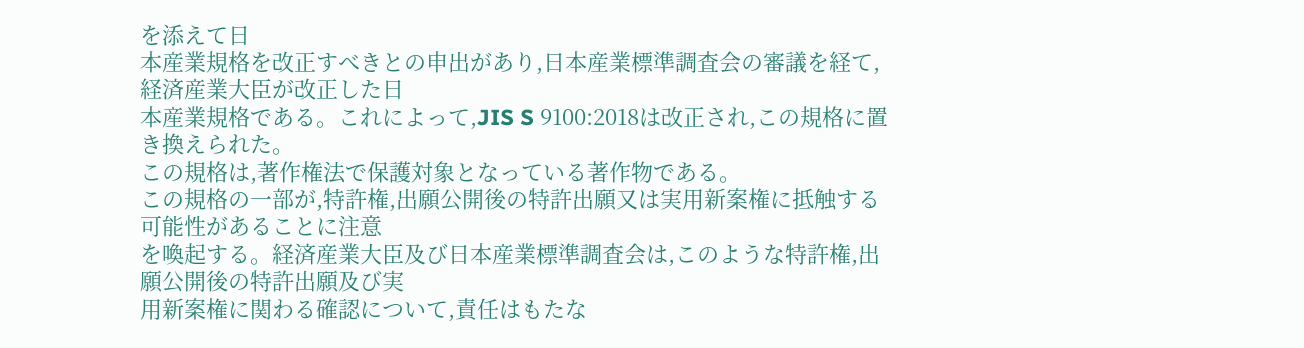を添えて日
本産業規格を改正すべきとの申出があり,日本産業標準調査会の審議を経て,経済産業大臣が改正した日
本産業規格である。これによって,JIS S 9100:2018は改正され,この規格に置き換えられた。
この規格は,著作権法で保護対象となっている著作物である。
この規格の一部が,特許権,出願公開後の特許出願又は実用新案権に抵触する可能性があることに注意
を喚起する。経済産業大臣及び日本産業標準調査会は,このような特許権,出願公開後の特許出願及び実
用新案権に関わる確認について,責任はもたな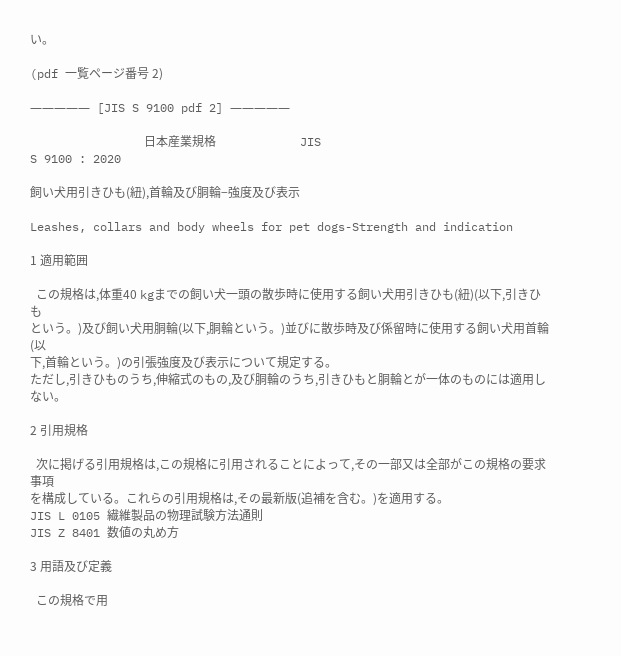い。

(pdf 一覧ページ番号 2)

――――― [JIS S 9100 pdf 2] ―――――

                                      日本産業規格                            JIS
S 9100 : 2020

飼い犬用引きひも(紐),首輪及び胴輪−強度及び表示

Leashes, collars and body wheels for pet dogs-Strength and indication

1 適用範囲

  この規格は,体重40 kgまでの飼い犬一頭の散歩時に使用する飼い犬用引きひも(紐)(以下,引きひも
という。)及び飼い犬用胴輪(以下,胴輪という。)並びに散歩時及び係留時に使用する飼い犬用首輪(以
下,首輪という。)の引張強度及び表示について規定する。
ただし,引きひものうち,伸縮式のもの,及び胴輪のうち,引きひもと胴輪とが一体のものには適用し
ない。

2 引用規格

  次に掲げる引用規格は,この規格に引用されることによって,その一部又は全部がこの規格の要求事項
を構成している。これらの引用規格は,その最新版(追補を含む。)を適用する。
JIS L 0105 繊維製品の物理試験方法通則
JIS Z 8401 数値の丸め方

3 用語及び定義

  この規格で用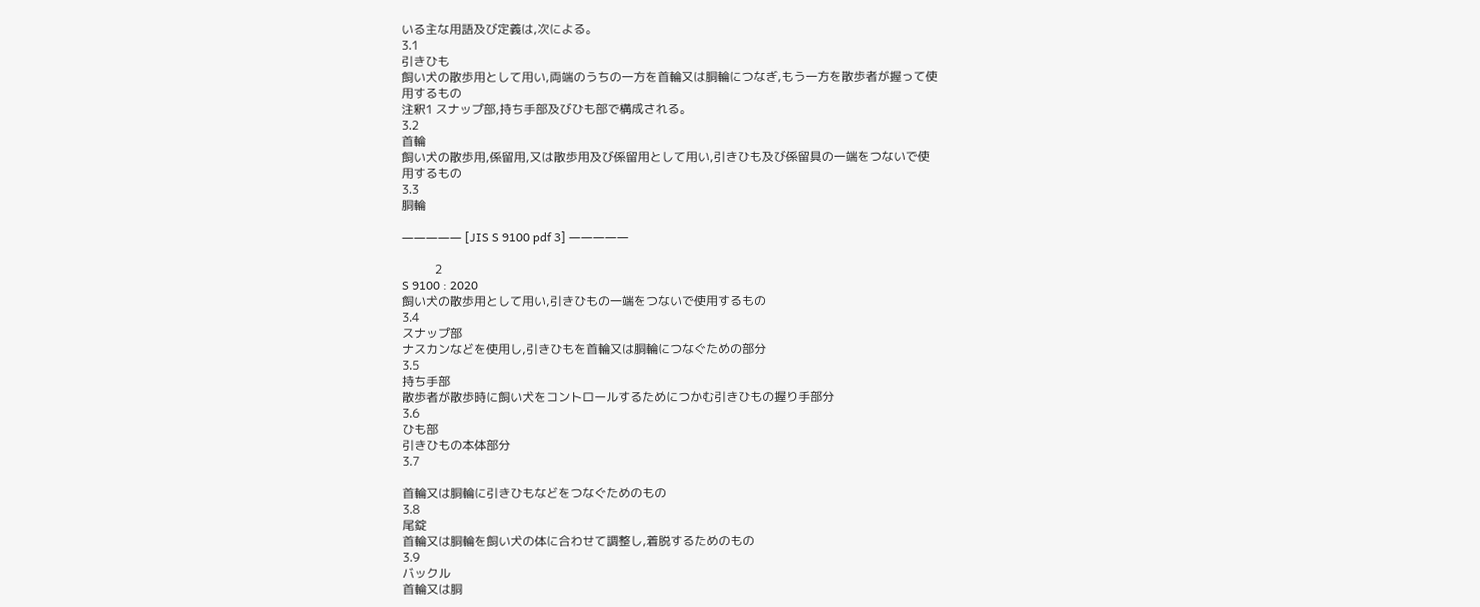いる主な用語及び定義は,次による。
3.1
引きひも
飼い犬の散歩用として用い,両端のうちの一方を首輪又は胴輪につなぎ,もう一方を散歩者が握って使
用するもの
注釈1 スナップ部,持ち手部及びひも部で構成される。
3.2
首輪
飼い犬の散歩用,係留用,又は散歩用及び係留用として用い,引きひも及び係留具の一端をつないで使
用するもの
3.3
胴輪

――――― [JIS S 9100 pdf 3] ―――――

           2
S 9100 : 2020
飼い犬の散歩用として用い,引きひもの一端をつないで使用するもの
3.4
スナップ部
ナスカンなどを使用し,引きひもを首輪又は胴輪につなぐための部分
3.5
持ち手部
散歩者が散歩時に飼い犬をコントロールするためにつかむ引きひもの握り手部分
3.6
ひも部
引きひもの本体部分
3.7

首輪又は胴輪に引きひもなどをつなぐためのもの
3.8
尾錠
首輪又は胴輪を飼い犬の体に合わせて調整し,着脱するためのもの
3.9
バックル
首輪又は胴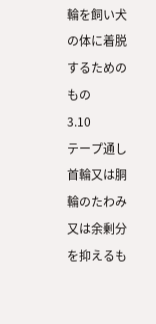輪を飼い犬の体に着脱するためのもの
3.10
テープ通し
首輪又は胴輪のたわみ又は余剰分を抑えるも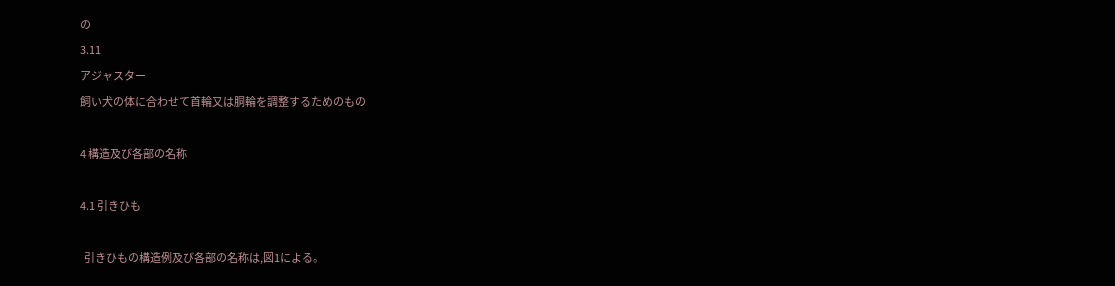の
3.11
アジャスター
飼い犬の体に合わせて首輪又は胴輪を調整するためのもの

4 構造及び各部の名称

4.1 引きひも

  引きひもの構造例及び各部の名称は,図1による。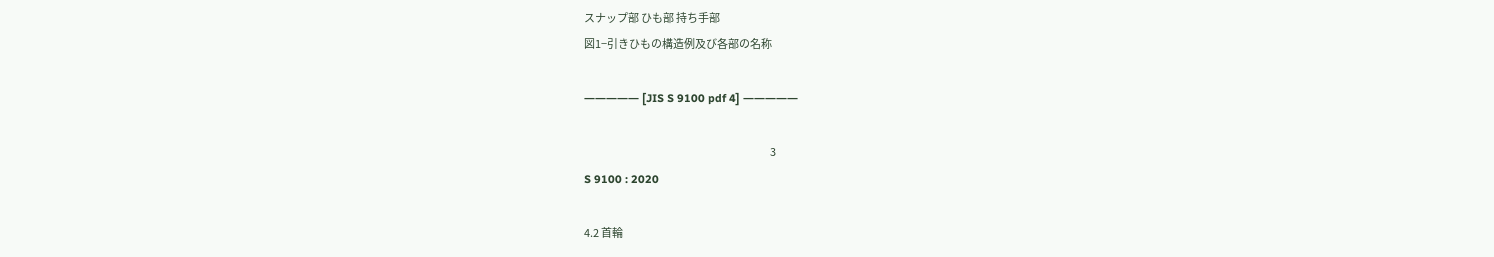スナップ部 ひも部 持ち手部
図1−引きひもの構造例及び各部の名称

――――― [JIS S 9100 pdf 4] ―――――

                                                                                             3
S 9100 : 2020

4.2 首輪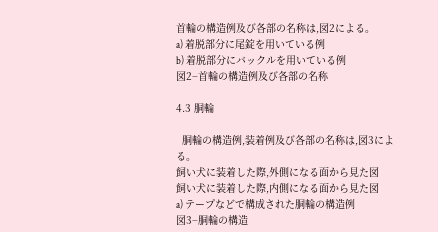首輪の構造例及び各部の名称は,図2による。
a) 着脱部分に尾錠を用いている例
b) 着脱部分にバックルを用いている例
図2−首輪の構造例及び各部の名称

4.3 胴輪

  胴輪の構造例,装着例及び各部の名称は,図3による。
飼い犬に装着した際,外側になる面から見た図
飼い犬に装着した際,内側になる面から見た図
a) テープなどで構成された胴輪の構造例
図3−胴輪の構造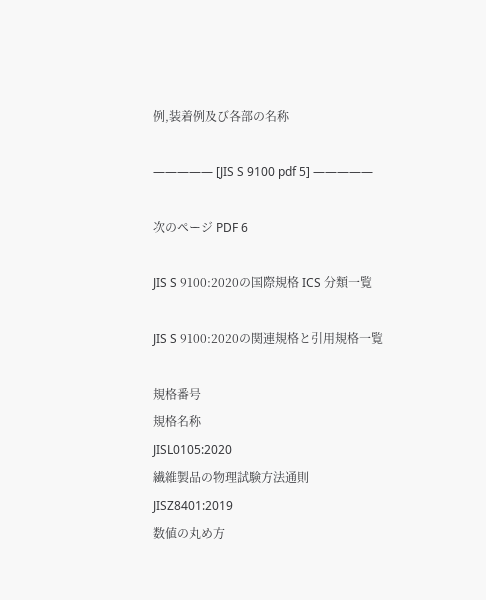例,装着例及び各部の名称

――――― [JIS S 9100 pdf 5] ―――――

次のページ PDF 6

JIS S 9100:2020の国際規格 ICS 分類一覧

JIS S 9100:2020の関連規格と引用規格一覧

規格番号
規格名称
JISL0105:2020
繊維製品の物理試験方法通則
JISZ8401:2019
数値の丸め方